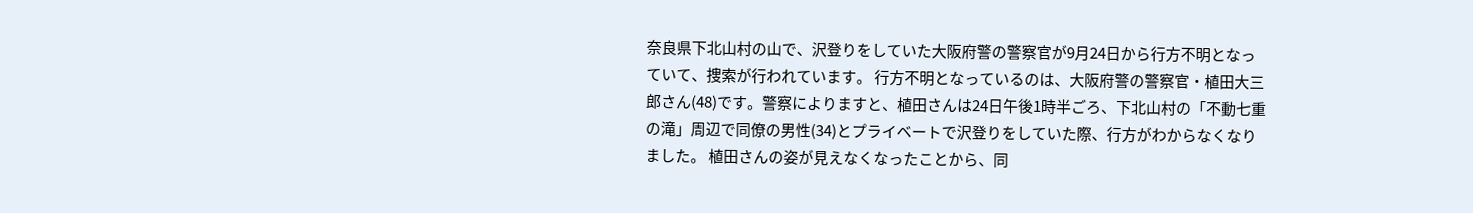奈良県下北山村の山で、沢登りをしていた大阪府警の警察官が9月24日から行方不明となっていて、捜索が行われています。 行方不明となっているのは、大阪府警の警察官・植田大三郎さん(48)です。警察によりますと、植田さんは24日午後1時半ごろ、下北山村の「不動七重の滝」周辺で同僚の男性(34)とプライベートで沢登りをしていた際、行方がわからなくなりました。 植田さんの姿が見えなくなったことから、同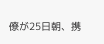僚が25日朝、携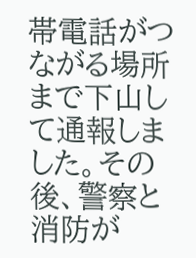帯電話がつながる場所まで下山して通報しました。その後、警察と消防が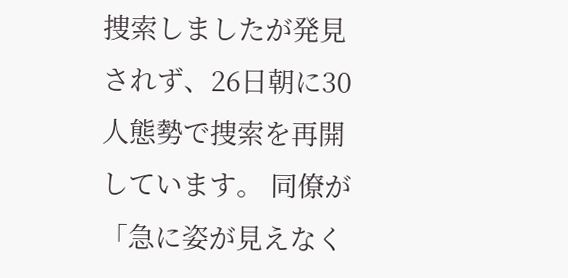捜索しましたが発見されず、26日朝に30人態勢で捜索を再開しています。 同僚が「急に姿が見えなく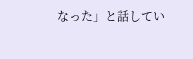なった」と話してい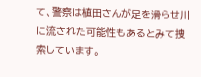て、警察は植田さんが足を滑らせ川に流された可能性もあるとみて捜索しています。